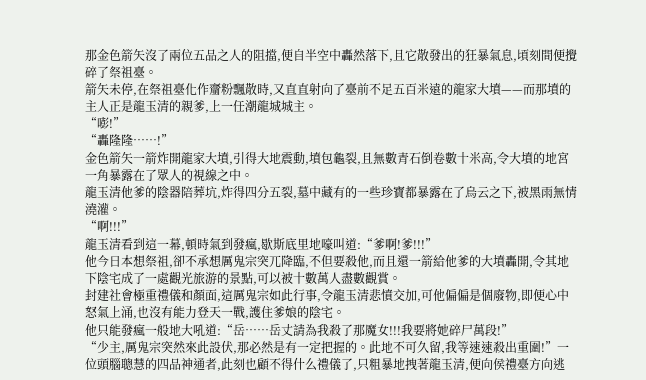那金色箭矢沒了兩位五品之人的阻擋,便自半空中轟然落下,且它散發出的狂暴氣息,頃刻間便攪碎了祭祖臺。
箭矢未停,在祭祖臺化作齏粉飄散時,又直直射向了臺前不足五百米遠的龍家大墳——而那墳的主人正是龍玉清的親爹,上一任潮龍城城主。
“嘭!”
“轟隆隆……!”
金色箭矢一箭炸開龍家大墳,引得大地震動,墳包龜裂,且無數青石倒卷數十米高,令大墳的地宮一角暴露在了眾人的視線之中。
龍玉清他爹的陰器陪葬坑,炸得四分五裂,墓中藏有的一些珍寶都暴露在了烏云之下,被黑雨無情澆灌。
“啊!!!”
龍玉清看到這一幕,頓時氣到發瘋,歇斯底里地嚎叫道:“爹啊!爹!!!”
他今日本想祭祖,卻不承想厲鬼宗突兀降臨,不但要殺他,而且還一箭給他爹的大墳轟開,令其地下陰宅成了一處觀光旅游的景點,可以被十數萬人盡數觀賞。
封建社會極重禮儀和顏面,這厲鬼宗如此行事,令龍玉清悲憤交加,可他偏偏是個廢物,即便心中怒氣上涌,也沒有能力登天一戰,護住爹娘的陰宅。
他只能發瘋一般地大吼道:“岳……岳丈請為我殺了那魔女!!!我要將她碎尸萬段!”
“少主,厲鬼宗突然來此設伏,那必然是有一定把握的。此地不可久留,我等速速殺出重圍!”一位頭腦聰慧的四品神通者,此刻也顧不得什么禮儀了,只粗暴地拽著龍玉清,便向侯禮臺方向逃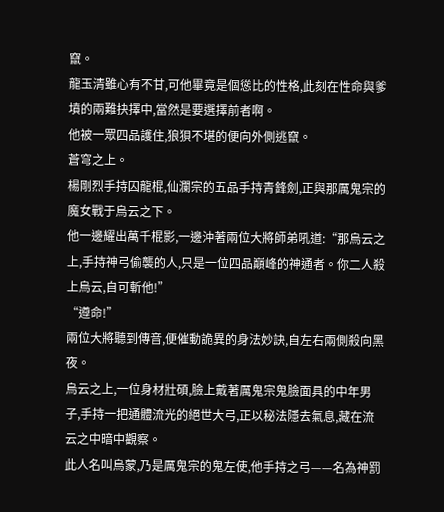竄。
龍玉清雖心有不甘,可他畢竟是個慫比的性格,此刻在性命與爹墳的兩難抉擇中,當然是要選擇前者啊。
他被一眾四品護住,狼狽不堪的便向外側逃竄。
蒼穹之上。
楊剛烈手持囚龍棍,仙瀾宗的五品手持青鋒劍,正與那厲鬼宗的魔女戰于烏云之下。
他一邊耀出萬千棍影,一邊沖著兩位大將師弟吼道:“那烏云之上,手持神弓偷襲的人,只是一位四品巔峰的神通者。你二人殺上烏云,自可斬他!”
“遵命!”
兩位大將聽到傳音,便催動詭異的身法妙訣,自左右兩側殺向黑夜。
烏云之上,一位身材壯碩,臉上戴著厲鬼宗鬼臉面具的中年男子,手持一把通體流光的絕世大弓,正以秘法隱去氣息,藏在流云之中暗中觀察。
此人名叫烏蒙,乃是厲鬼宗的鬼左使,他手持之弓——名為神罰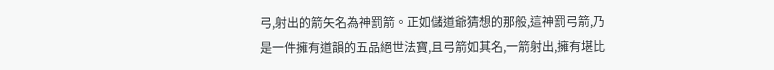弓,射出的箭矢名為神罰箭。正如儲道爺猜想的那般,這神罰弓箭,乃是一件擁有道韻的五品絕世法寶,且弓箭如其名,一箭射出,擁有堪比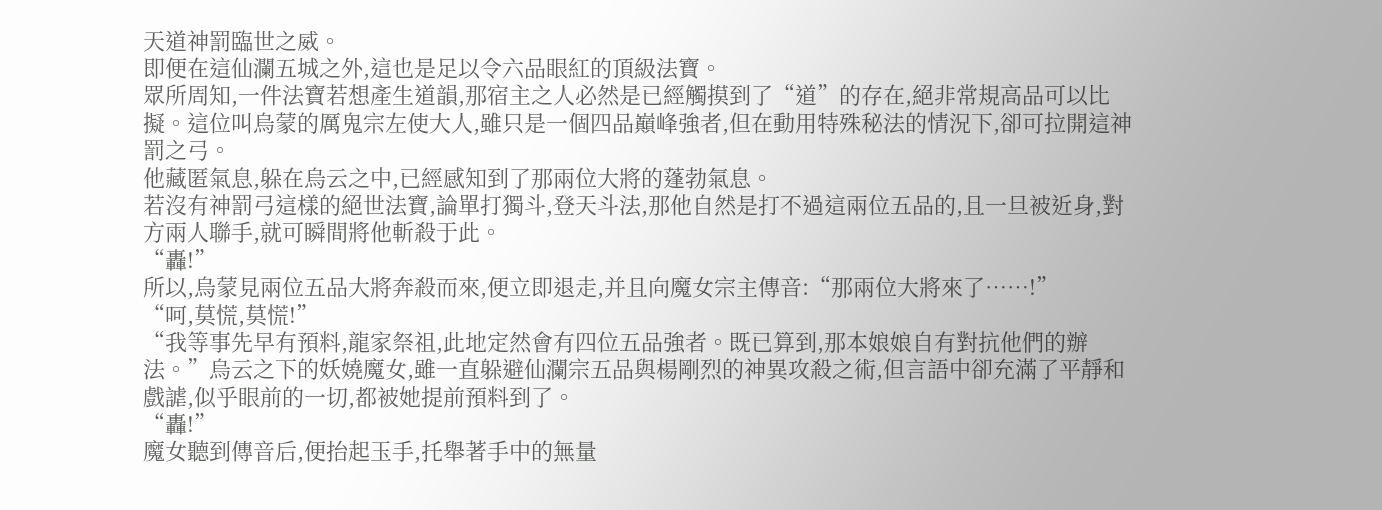天道神罰臨世之威。
即便在這仙瀾五城之外,這也是足以令六品眼紅的頂級法寶。
眾所周知,一件法寶若想產生道韻,那宿主之人必然是已經觸摸到了“道”的存在,絕非常規高品可以比擬。這位叫烏蒙的厲鬼宗左使大人,雖只是一個四品巔峰強者,但在動用特殊秘法的情況下,卻可拉開這神罰之弓。
他藏匿氣息,躲在烏云之中,已經感知到了那兩位大將的蓬勃氣息。
若沒有神罰弓這樣的絕世法寶,論單打獨斗,登天斗法,那他自然是打不過這兩位五品的,且一旦被近身,對方兩人聯手,就可瞬間將他斬殺于此。
“轟!”
所以,烏蒙見兩位五品大將奔殺而來,便立即退走,并且向魔女宗主傳音:“那兩位大將來了……!”
“呵,莫慌,莫慌!”
“我等事先早有預料,龍家祭祖,此地定然會有四位五品強者。既已算到,那本娘娘自有對抗他們的辦法。”烏云之下的妖嬈魔女,雖一直躲避仙瀾宗五品與楊剛烈的神異攻殺之術,但言語中卻充滿了平靜和戲謔,似乎眼前的一切,都被她提前預料到了。
“轟!”
魔女聽到傳音后,便抬起玉手,托舉著手中的無量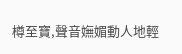樽至寶,聲音嫵媚動人地輕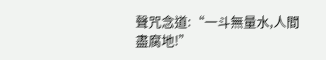聲咒念道:“一斗無量水,人間盡腐地!”